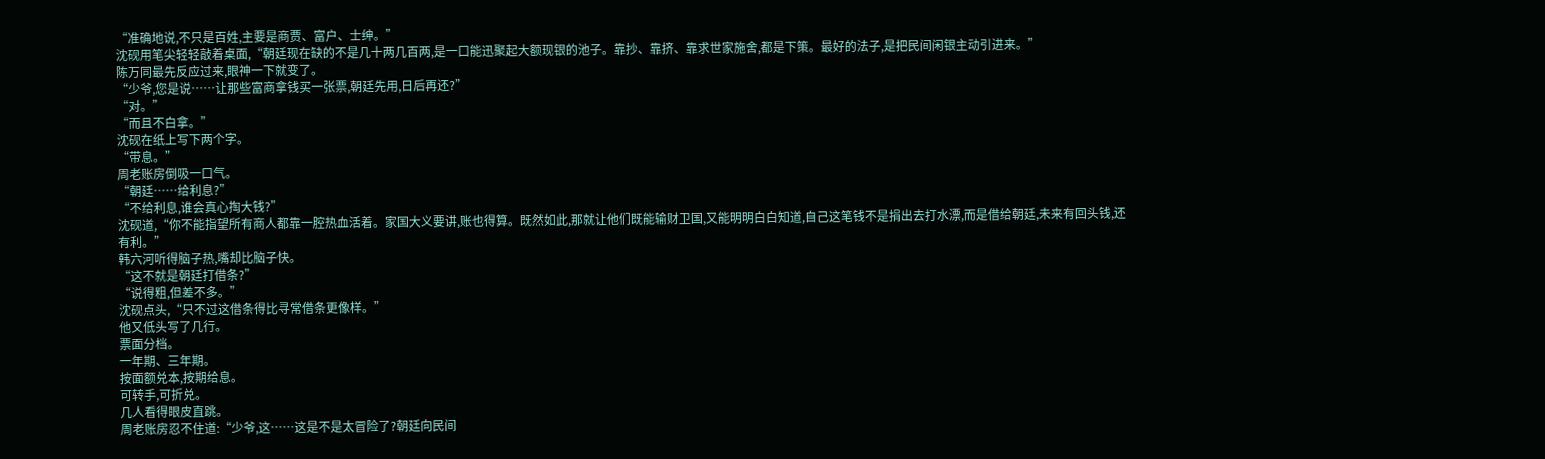“准确地说,不只是百姓,主要是商贾、富户、士绅。”
沈砚用笔尖轻轻敲着桌面,“朝廷现在缺的不是几十两几百两,是一口能迅聚起大额现银的池子。靠抄、靠挤、靠求世家施舍,都是下策。最好的法子,是把民间闲银主动引进来。”
陈万同最先反应过来,眼神一下就变了。
“少爷,您是说……让那些富商拿钱买一张票,朝廷先用,日后再还?”
“对。”
“而且不白拿。”
沈砚在纸上写下两个字。
“带息。”
周老账房倒吸一口气。
“朝廷……给利息?”
“不给利息,谁会真心掏大钱?”
沈砚道,“你不能指望所有商人都靠一腔热血活着。家国大义要讲,账也得算。既然如此,那就让他们既能输财卫国,又能明明白白知道,自己这笔钱不是捐出去打水漂,而是借给朝廷,未来有回头钱,还有利。”
韩六河听得脑子热,嘴却比脑子快。
“这不就是朝廷打借条?”
“说得粗,但差不多。”
沈砚点头,“只不过这借条得比寻常借条更像样。”
他又低头写了几行。
票面分档。
一年期、三年期。
按面额兑本,按期给息。
可转手,可折兑。
几人看得眼皮直跳。
周老账房忍不住道:“少爷,这……这是不是太冒险了?朝廷向民间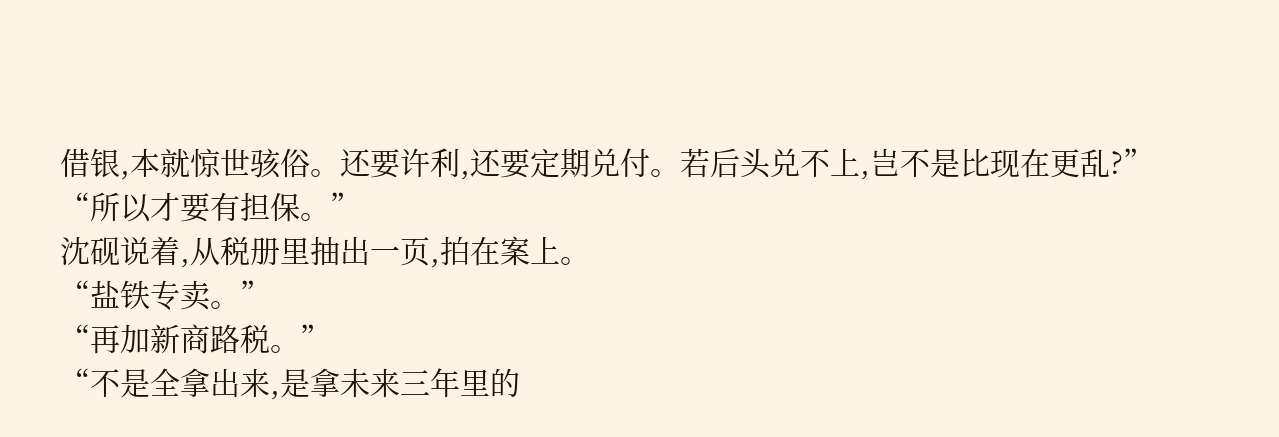借银,本就惊世骇俗。还要许利,还要定期兑付。若后头兑不上,岂不是比现在更乱?”
“所以才要有担保。”
沈砚说着,从税册里抽出一页,拍在案上。
“盐铁专卖。”
“再加新商路税。”
“不是全拿出来,是拿未来三年里的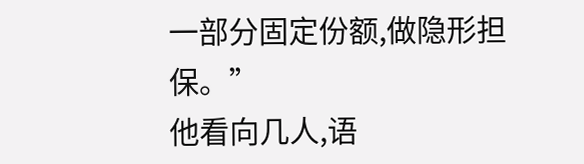一部分固定份额,做隐形担保。”
他看向几人,语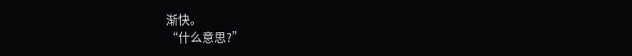渐快。
“什么意思?”